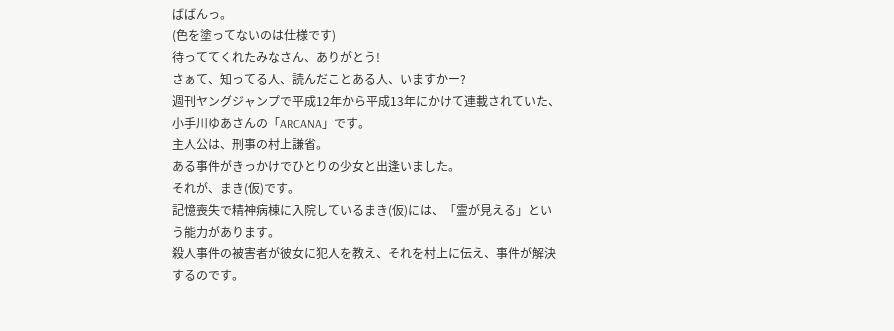ばばんっ。
(色を塗ってないのは仕様です)
待っててくれたみなさん、ありがとう!
さぁて、知ってる人、読んだことある人、いますかー?
週刊ヤングジャンプで平成12年から平成13年にかけて連載されていた、小手川ゆあさんの「ARCANA」です。
主人公は、刑事の村上謙省。
ある事件がきっかけでひとりの少女と出逢いました。
それが、まき(仮)です。
記憶喪失で精神病棟に入院しているまき(仮)には、「霊が見える」という能力があります。
殺人事件の被害者が彼女に犯人を教え、それを村上に伝え、事件が解決するのです。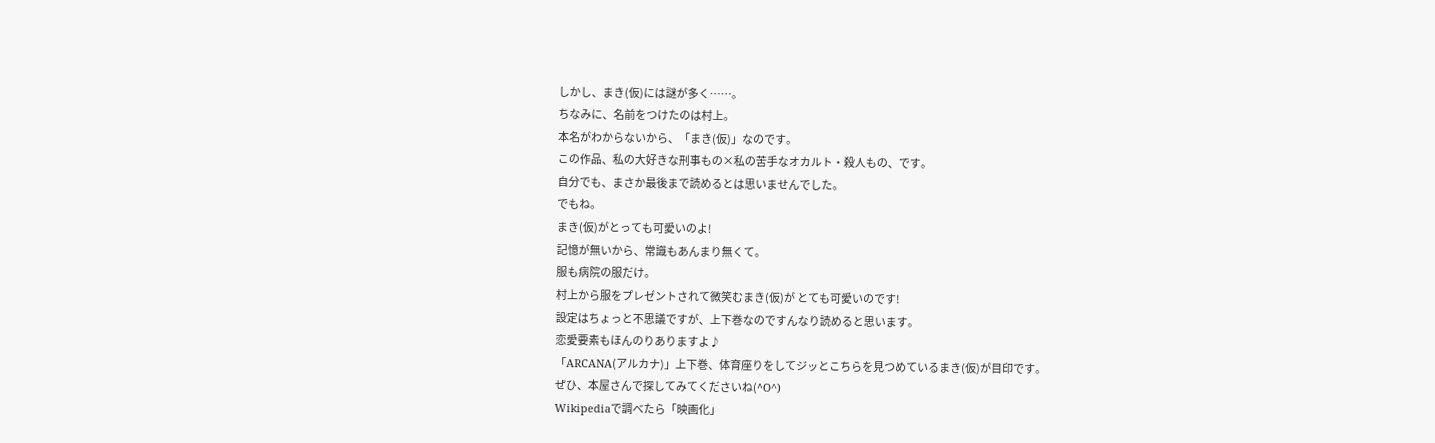しかし、まき(仮)には謎が多く……。
ちなみに、名前をつけたのは村上。
本名がわからないから、「まき(仮)」なのです。
この作品、私の大好きな刑事もの×私の苦手なオカルト・殺人もの、です。
自分でも、まさか最後まで読めるとは思いませんでした。
でもね。
まき(仮)がとっても可愛いのよ!
記憶が無いから、常識もあんまり無くて。
服も病院の服だけ。
村上から服をプレゼントされて微笑むまき(仮)が とても可愛いのです!
設定はちょっと不思議ですが、上下巻なのですんなり読めると思います。
恋愛要素もほんのりありますよ♪
「ARCANA(アルカナ)」上下巻、体育座りをしてジッとこちらを見つめているまき(仮)が目印です。
ぜひ、本屋さんで探してみてくださいね(^O^)
Wikipediaで調べたら「映画化」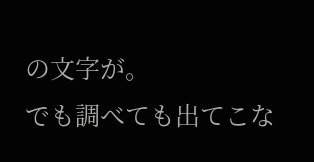の文字が。
でも調べても出てこな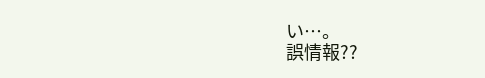い…。
誤情報??